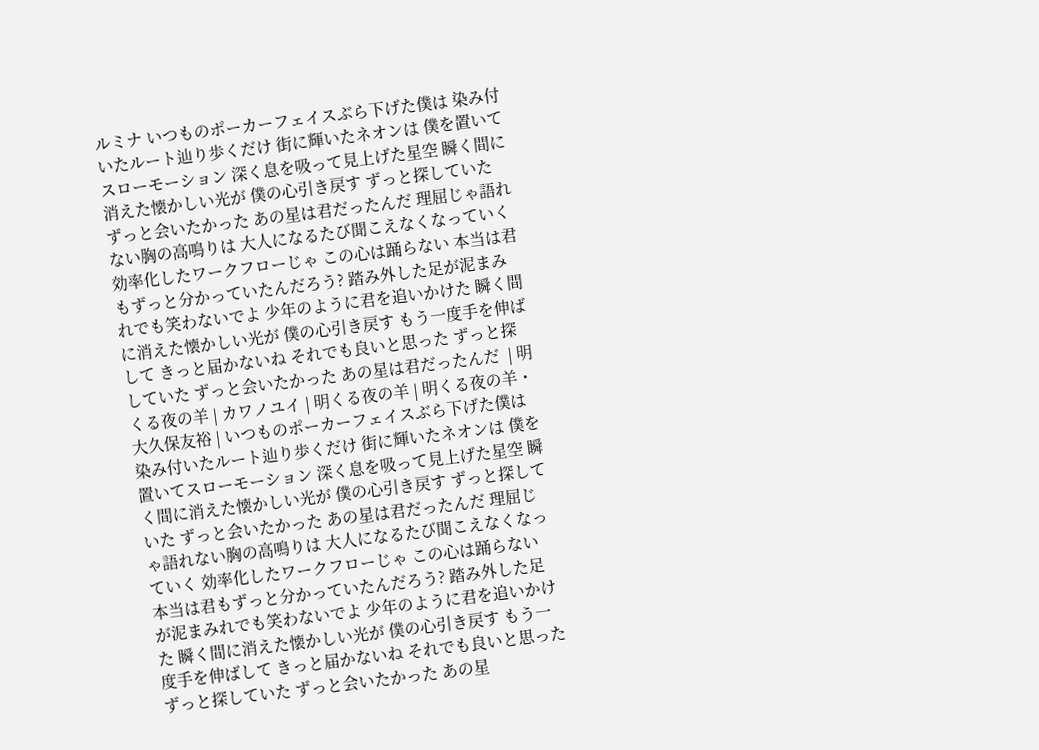ルミナ いつものポーカーフェイスぶら下げた僕は 染み付いたルート辿り歩くだけ 街に輝いたネオンは 僕を置いてスローモーション 深く息を吸って見上げた星空 瞬く間に消えた懐かしい光が 僕の心引き戻す ずっと探していた ずっと会いたかった あの星は君だったんだ 理屈じゃ語れない胸の高鳴りは 大人になるたび聞こえなくなっていく 効率化したワークフローじゃ この心は踊らない 本当は君もずっと分かっていたんだろう? 踏み外した足が泥まみれでも笑わないでよ 少年のように君を追いかけた 瞬く間に消えた懐かしい光が 僕の心引き戻す もう一度手を伸ばして きっと届かないね それでも良いと思った ずっと探していた ずっと会いたかった あの星は君だったんだ  | 明くる夜の羊 | カワノユイ | 明くる夜の羊 | 明くる夜の羊・大久保友裕 | いつものポーカーフェイスぶら下げた僕は 染み付いたルート辿り歩くだけ 街に輝いたネオンは 僕を置いてスローモーション 深く息を吸って見上げた星空 瞬く間に消えた懐かしい光が 僕の心引き戻す ずっと探していた ずっと会いたかった あの星は君だったんだ 理屈じゃ語れない胸の高鳴りは 大人になるたび聞こえなくなっていく 効率化したワークフローじゃ この心は踊らない 本当は君もずっと分かっていたんだろう? 踏み外した足が泥まみれでも笑わないでよ 少年のように君を追いかけた 瞬く間に消えた懐かしい光が 僕の心引き戻す もう一度手を伸ばして きっと届かないね それでも良いと思った ずっと探していた ずっと会いたかった あの星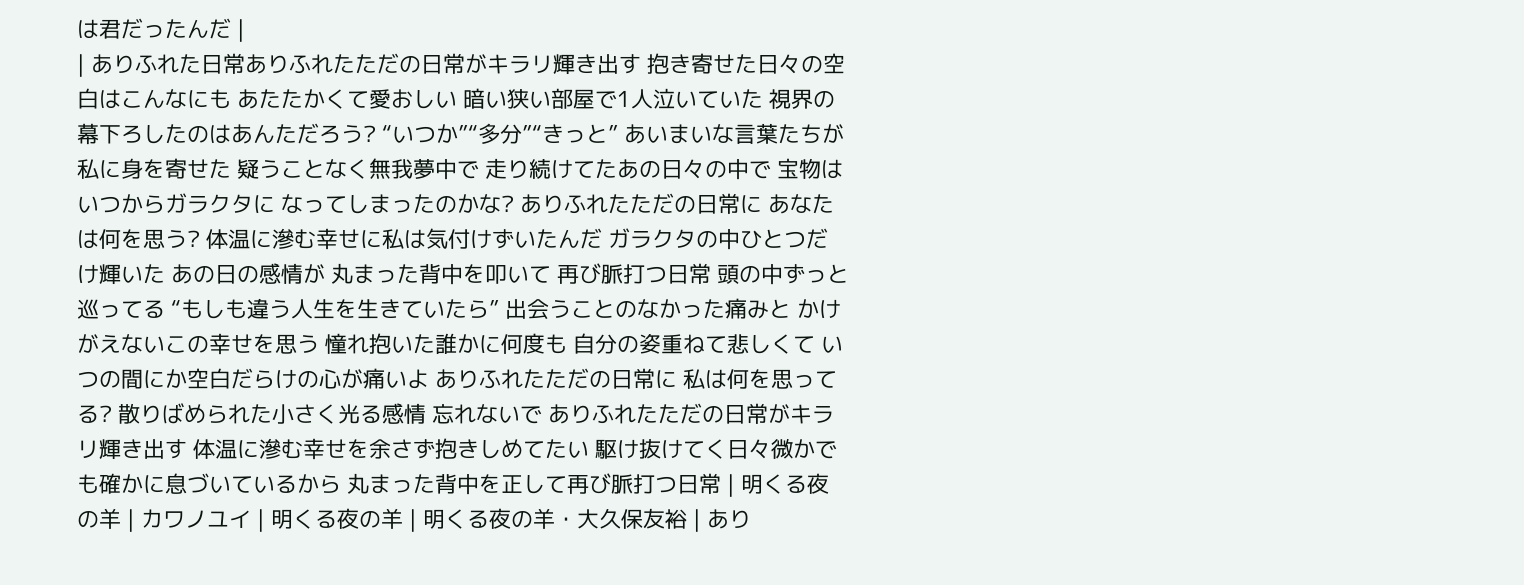は君だったんだ |
| ありふれた日常ありふれたただの日常がキラリ輝き出す 抱き寄せた日々の空白はこんなにも あたたかくて愛おしい 暗い狭い部屋で1人泣いていた 視界の幕下ろしたのはあんただろう? “いつか”“多分”“きっと” あいまいな言葉たちが私に身を寄せた 疑うことなく無我夢中で 走り続けてたあの日々の中で 宝物はいつからガラクタに なってしまったのかな? ありふれたただの日常に あなたは何を思う? 体温に滲む幸せに私は気付けずいたんだ ガラクタの中ひとつだけ輝いた あの日の感情が 丸まった背中を叩いて 再び脈打つ日常 頭の中ずっと巡ってる “もしも違う人生を生きていたら” 出会うことのなかった痛みと かけがえないこの幸せを思う 憧れ抱いた誰かに何度も 自分の姿重ねて悲しくて いつの間にか空白だらけの心が痛いよ ありふれたただの日常に 私は何を思ってる? 散りばめられた小さく光る感情 忘れないで ありふれたただの日常がキラリ輝き出す 体温に滲む幸せを余さず抱きしめてたい 駆け抜けてく日々微かでも確かに息づいているから 丸まった背中を正して再び脈打つ日常 | 明くる夜の羊 | カワノユイ | 明くる夜の羊 | 明くる夜の羊・大久保友裕 | あり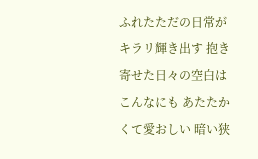ふれたただの日常がキラリ輝き出す 抱き寄せた日々の空白はこんなにも あたたかくて愛おしい 暗い狭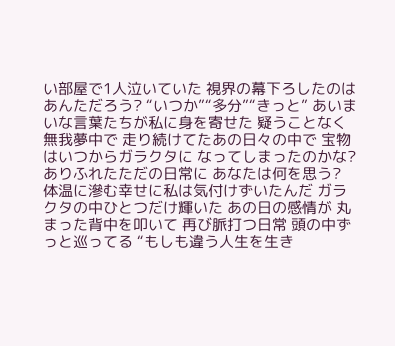い部屋で1人泣いていた 視界の幕下ろしたのはあんただろう? “いつか”“多分”“きっと” あいまいな言葉たちが私に身を寄せた 疑うことなく無我夢中で 走り続けてたあの日々の中で 宝物はいつからガラクタに なってしまったのかな? ありふれたただの日常に あなたは何を思う? 体温に滲む幸せに私は気付けずいたんだ ガラクタの中ひとつだけ輝いた あの日の感情が 丸まった背中を叩いて 再び脈打つ日常 頭の中ずっと巡ってる “もしも違う人生を生き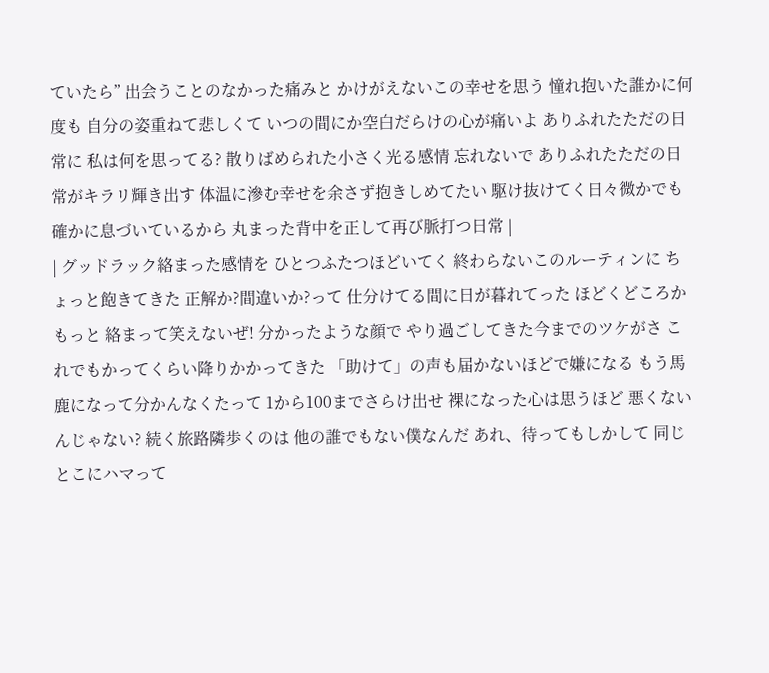ていたら” 出会うことのなかった痛みと かけがえないこの幸せを思う 憧れ抱いた誰かに何度も 自分の姿重ねて悲しくて いつの間にか空白だらけの心が痛いよ ありふれたただの日常に 私は何を思ってる? 散りばめられた小さく光る感情 忘れないで ありふれたただの日常がキラリ輝き出す 体温に滲む幸せを余さず抱きしめてたい 駆け抜けてく日々微かでも確かに息づいているから 丸まった背中を正して再び脈打つ日常 |
| グッドラック絡まった感情を ひとつふたつほどいてく 終わらないこのルーティンに ちょっと飽きてきた 正解か?間違いか?って 仕分けてる間に日が暮れてった ほどくどころかもっと 絡まって笑えないぜ! 分かったような顔で やり過ごしてきた今までのツケがさ これでもかってくらい降りかかってきた 「助けて」の声も届かないほどで嫌になる もう馬鹿になって分かんなくたって 1から100までさらけ出せ 裸になった心は思うほど 悪くないんじゃない? 続く旅路隣歩くのは 他の誰でもない僕なんだ あれ、待ってもしかして 同じとこにハマって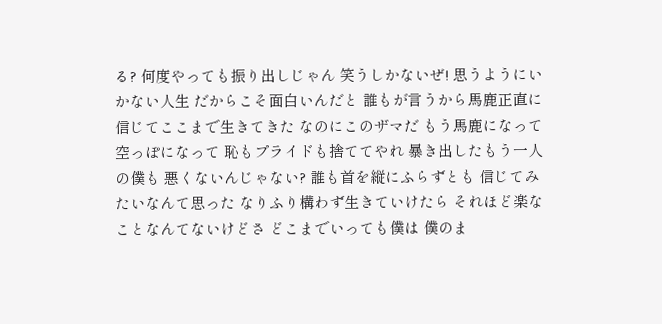る? 何度やっても振り出しじゃん 笑うしかないぜ! 思うようにいかない人生 だからこそ面白いんだと 誰もが言うから馬鹿正直に 信じてここまで生きてきた なのにこのザマだ もう馬鹿になって空っぽになって 恥もプライドも捨ててやれ 暴き出したもう一人の僕も 悪くないんじゃない? 誰も首を縦にふらずとも 信じてみたいなんて思った なりふり構わず生きていけたら それほど楽なことなんてないけどさ どこまでいっても僕は 僕のま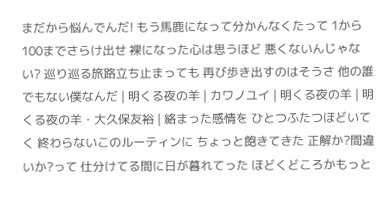まだから悩んでんだ! もう馬鹿になって分かんなくたって 1から100までさらけ出せ 裸になった心は思うほど 悪くないんじゃない? 巡り巡る旅路立ち止まっても 再び歩き出すのはそうさ 他の誰でもない僕なんだ | 明くる夜の羊 | カワノユイ | 明くる夜の羊 | 明くる夜の羊・大久保友裕 | 絡まった感情を ひとつふたつほどいてく 終わらないこのルーティンに ちょっと飽きてきた 正解か?間違いか?って 仕分けてる間に日が暮れてった ほどくどころかもっと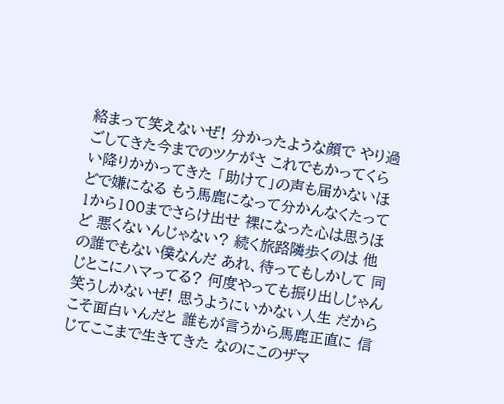絡まって笑えないぜ! 分かったような顔で やり過ごしてきた今までのツケがさ これでもかってくらい降りかかってきた 「助けて」の声も届かないほどで嫌になる もう馬鹿になって分かんなくたって 1から100までさらけ出せ 裸になった心は思うほど 悪くないんじゃない? 続く旅路隣歩くのは 他の誰でもない僕なんだ あれ、待ってもしかして 同じとこにハマってる? 何度やっても振り出しじゃん 笑うしかないぜ! 思うようにいかない人生 だからこそ面白いんだと 誰もが言うから馬鹿正直に 信じてここまで生きてきた なのにこのザマ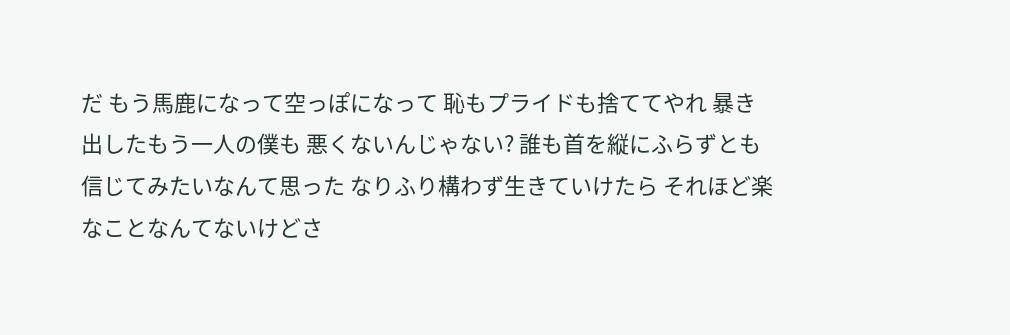だ もう馬鹿になって空っぽになって 恥もプライドも捨ててやれ 暴き出したもう一人の僕も 悪くないんじゃない? 誰も首を縦にふらずとも 信じてみたいなんて思った なりふり構わず生きていけたら それほど楽なことなんてないけどさ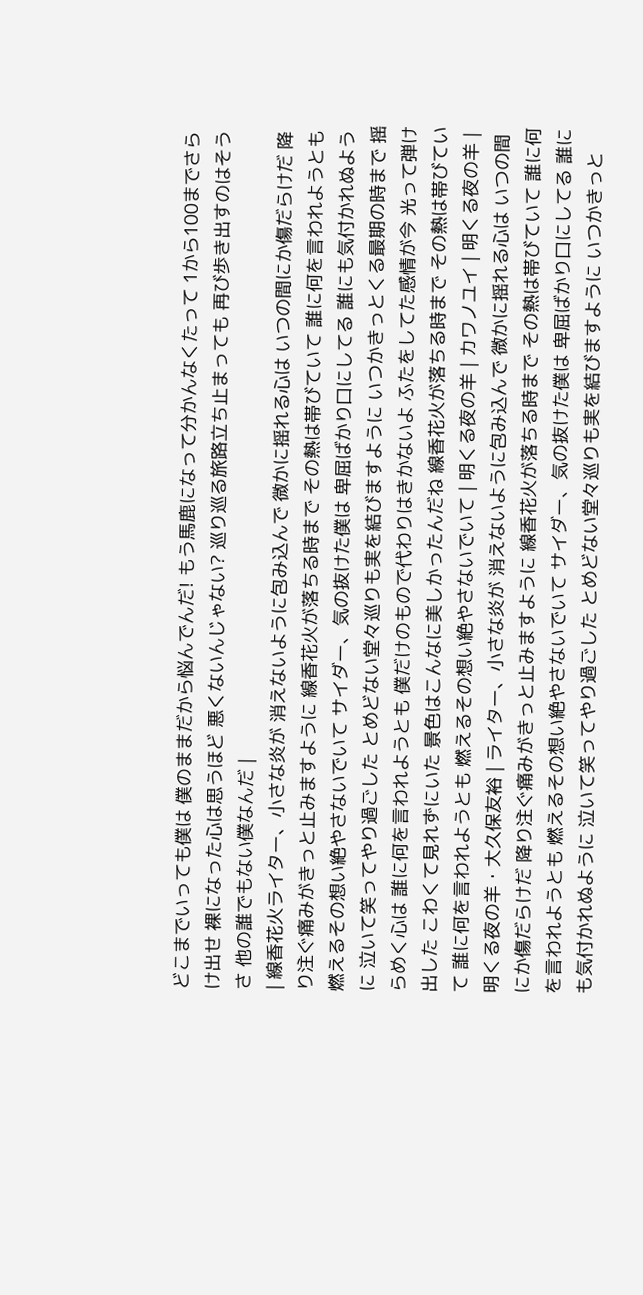どこまでいっても僕は 僕のままだから悩んでんだ! もう馬鹿になって分かんなくたって 1から100までさらけ出せ 裸になった心は思うほど 悪くないんじゃない? 巡り巡る旅路立ち止まっても 再び歩き出すのはそうさ 他の誰でもない僕なんだ |
| 線香花火ライター、小さな炎が 消えないように包み込んで 微かに揺れる心は いつの間にか傷だらけだ 降り注ぐ痛みがきっと止みますように 線香花火が落ちる時まで その熱は帯びていて 誰に何を言われようとも 燃えるその想い絶やさないでいて サイダー、気の抜けた僕は 卑屈ばかり口にしてる 誰にも気付かれぬように 泣いて笑ってやり過ごした とめどない堂々巡りも実を結びますように いつかきっとくる最期の時まで 揺らめく心は 誰に何を言われようとも 僕だけのもので代わりはきかないよ ふたをしてた感情が今 光って弾け出した こわくて見れずにいた 景色はこんなに美しかったんだね 線香花火が落ちる時まで その熱は帯びていて 誰に何を言われようとも 燃えるその想い絶やさないでいて | 明くる夜の羊 | カワノユイ | 明くる夜の羊 | 明くる夜の羊・大久保友裕 | ライター、小さな炎が 消えないように包み込んで 微かに揺れる心は いつの間にか傷だらけだ 降り注ぐ痛みがきっと止みますように 線香花火が落ちる時まで その熱は帯びていて 誰に何を言われようとも 燃えるその想い絶やさないでいて サイダー、気の抜けた僕は 卑屈ばかり口にしてる 誰にも気付かれぬように 泣いて笑ってやり過ごした とめどない堂々巡りも実を結びますように いつかきっと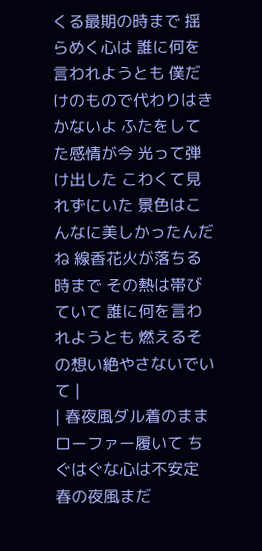くる最期の時まで 揺らめく心は 誰に何を言われようとも 僕だけのもので代わりはきかないよ ふたをしてた感情が今 光って弾け出した こわくて見れずにいた 景色はこんなに美しかったんだね 線香花火が落ちる時まで その熱は帯びていて 誰に何を言われようとも 燃えるその想い絶やさないでいて |
| 春夜風ダル着のままローファー履いて ちぐはぐな心は不安定 春の夜風まだ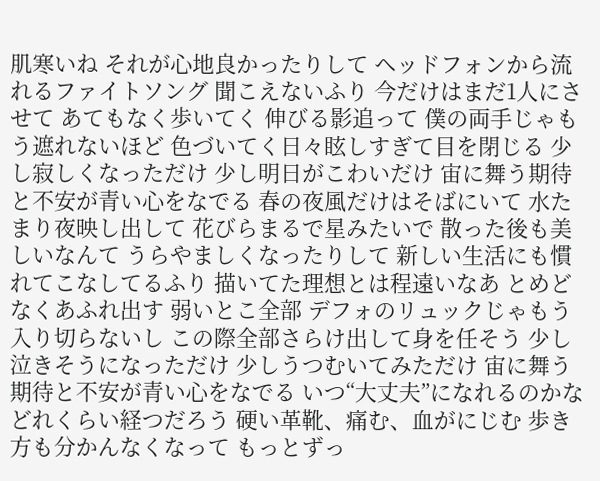肌寒いね それが心地良かったりして ヘッドフォンから流れるファイトソング 聞こえないふり 今だけはまだ1人にさせて あてもなく歩いてく 伸びる影追って 僕の両手じゃもう遮れないほど 色づいてく日々眩しすぎて目を閉じる 少し寂しくなっただけ 少し明日がこわいだけ 宙に舞う期待と不安が青い心をなでる 春の夜風だけはそばにいて 水たまり夜映し出して 花びらまるで星みたいで 散った後も美しいなんて うらやましくなったりして 新しい生活にも慣れてこなしてるふり 描いてた理想とは程遠いなあ とめどなくあふれ出す 弱いとこ全部 デフォのリュックじゃもう入り切らないし この際全部さらけ出して身を任そう 少し泣きそうになっただけ 少しうつむいてみただけ 宙に舞う期待と不安が青い心をなでる いつ“大丈夫”になれるのかな どれくらい経つだろう 硬い革靴、痛む、血がにじむ 歩き方も分かんなくなって もっとずっ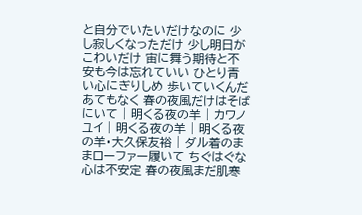と自分でいたいだけなのに 少し寂しくなっただけ 少し明日がこわいだけ 宙に舞う期待と不安も今は忘れていい ひとり青い心にぎりしめ 歩いていくんだあてもなく 春の夜風だけはそばにいて | 明くる夜の羊 | カワノユイ | 明くる夜の羊 | 明くる夜の羊・大久保友裕 | ダル着のままローファー履いて ちぐはぐな心は不安定 春の夜風まだ肌寒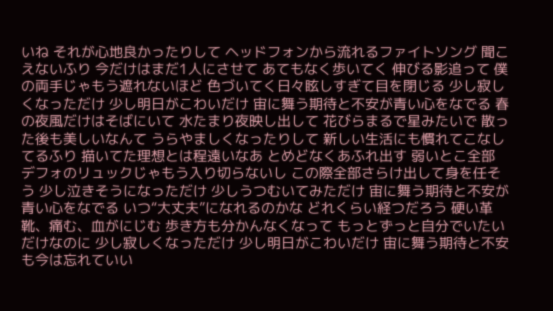いね それが心地良かったりして ヘッドフォンから流れるファイトソング 聞こえないふり 今だけはまだ1人にさせて あてもなく歩いてく 伸びる影追って 僕の両手じゃもう遮れないほど 色づいてく日々眩しすぎて目を閉じる 少し寂しくなっただけ 少し明日がこわいだけ 宙に舞う期待と不安が青い心をなでる 春の夜風だけはそばにいて 水たまり夜映し出して 花びらまるで星みたいで 散った後も美しいなんて うらやましくなったりして 新しい生活にも慣れてこなしてるふり 描いてた理想とは程遠いなあ とめどなくあふれ出す 弱いとこ全部 デフォのリュックじゃもう入り切らないし この際全部さらけ出して身を任そう 少し泣きそうになっただけ 少しうつむいてみただけ 宙に舞う期待と不安が青い心をなでる いつ“大丈夫”になれるのかな どれくらい経つだろう 硬い革靴、痛む、血がにじむ 歩き方も分かんなくなって もっとずっと自分でいたいだけなのに 少し寂しくなっただけ 少し明日がこわいだけ 宙に舞う期待と不安も今は忘れていい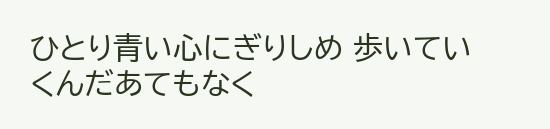ひとり青い心にぎりしめ 歩いていくんだあてもなく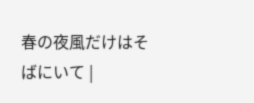春の夜風だけはそばにいて |